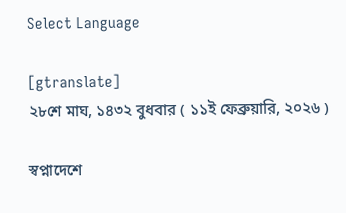Select Language

[gtranslate]
২৮শে মাঘ, ১৪৩২ বুধবার ( ১১ই ফেব্রুয়ারি, ২০২৬ )

স্বপ্নাদেশে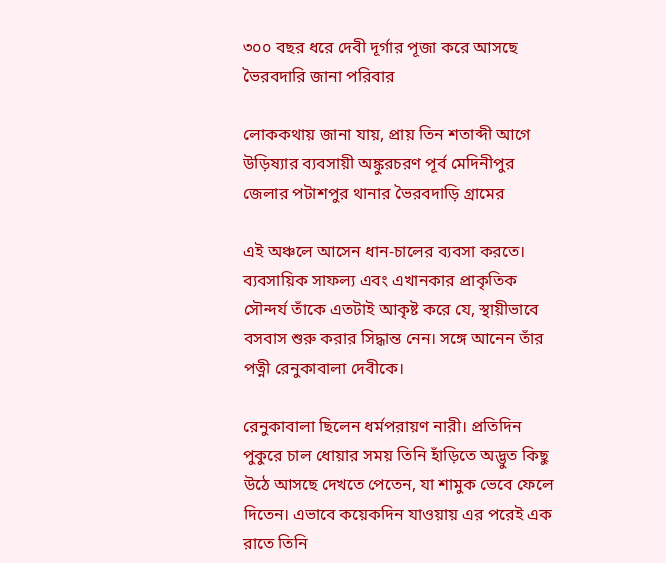৩০০ বছর ধরে দেবী দূর্গার পূজা করে আসছে ভৈরবদারি জানা পরিবার

লোককথায় জানা যায়, প্রায় তিন শতাব্দী আগে উড়িষ্যার ব্যবসায়ী অঙ্কুরচরণ পূর্ব মেদিনীপুর জেলার পটাশপুর থানার ভৈরবদাড়ি গ্রামের

এই অঞ্চলে আসেন ধান-চালের ব্যবসা করতে। ব্যবসায়িক সাফল্য এবং এখানকার প্রাকৃতিক সৌন্দর্য তাঁকে এতটাই আকৃষ্ট করে যে, স্থায়ীভাবে বসবাস শুরু করার সিদ্ধান্ত নেন। সঙ্গে আনেন তাঁর পত্নী রেনুকাবালা দেবীকে।

রেনুকাবালা ছিলেন ধর্মপরায়ণ নারী। প্রতিদিন পুকুরে চাল ধোয়ার সময় তিনি হাঁড়িতে অদ্ভুত কিছু উঠে আসছে দেখতে পেতেন, যা শামুক ভেবে ফেলে দিতেন। এভাবে কয়েকদিন যাওয়ায় এর পরেই এক রাতে তিনি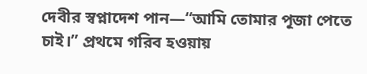দেবীর স্বপ্নাদেশ পান—“আমি তোমার পূজা পেতে চাই।” প্রথমে গরিব হওয়ায়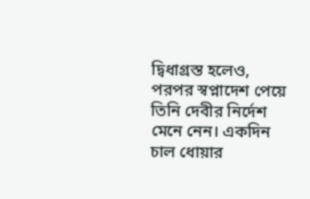দ্বিধাগ্রস্ত হলেও, পরপর স্বপ্নাদেশ পেয়ে তিনি দেবীর নির্দেশ মেনে নেন। একদিন চাল ধোয়ার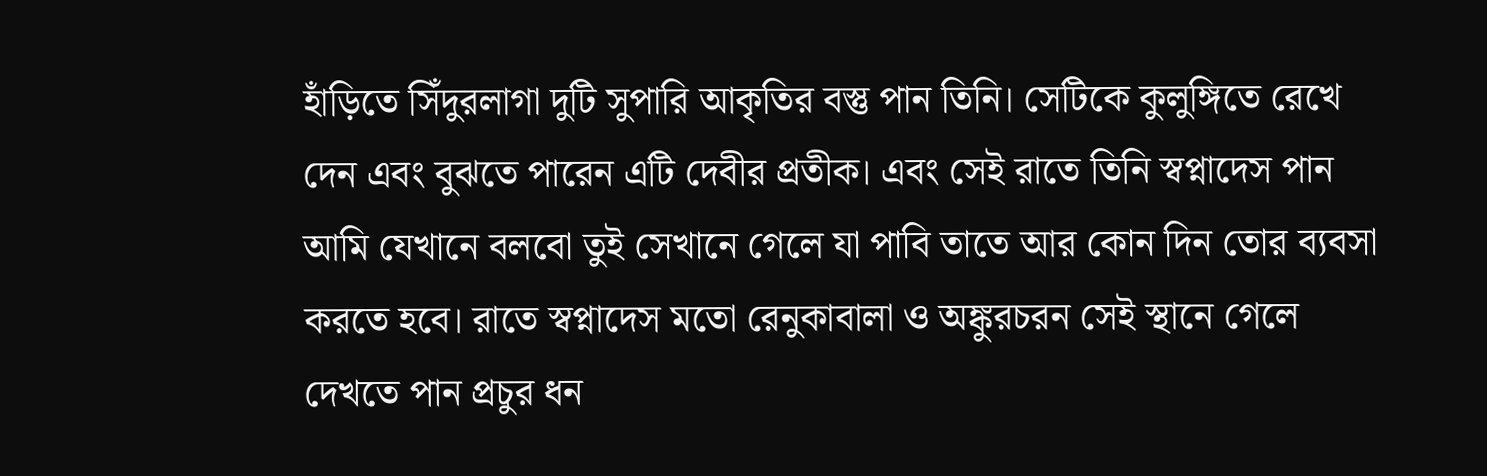হাঁড়িতে সিঁদুরলাগা দুটি সুপারি আকৃতির বস্তু পান তিনি। সেটিকে কুলুঙ্গিতে রেখে দেন এবং বুঝতে পারেন এটি দেবীর প্রতীক। এবং সেই রাতে তিনি স্বপ্নাদেস পান আমি যেখানে বলবো তুই সেখানে গেলে যা পাবি তাতে আর কোন দিন তোর ব‍্যবসা করতে হবে। রাতে স্বপ্নাদেস মতো রেনুকাবালা ও অঙ্কুরচরন সেই স্থানে গেলে দেখতে পান প্রচুর ধন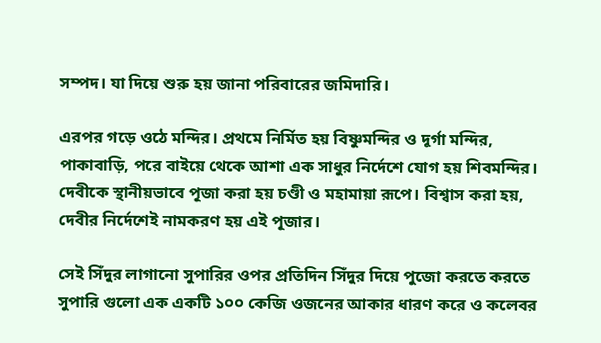সম্পদ। যা দিয়ে শুরু হয় জানা পরিবারের জমিদারি।

এরপর গড়ে ওঠে মন্দির। প্রথমে নির্মিত হয় বিষ্ণুমন্দির ও দূর্গা মন্দির, পাকাবাড়ি, পরে বাইয়ে থেকে আশা এক সাধুর নির্দেশে যোগ হয় শিবমন্দির। দেবীকে স্থানীয়ভাবে পূজা করা হয় চণ্ডী ও মহামায়া রূপে। বিশ্বাস করা হয়, দেবীর নির্দেশেই নামকরণ হয় এই পূজার।

সেই সিঁদুর লাগানো সুপারির ওপর প্রতিদিন সিঁদুর দিয়ে পুজো করতে করতে সুপারি গুলো এক একটি ১০০ কেজি ওজনের আকার ধারণ করে ও কলেবর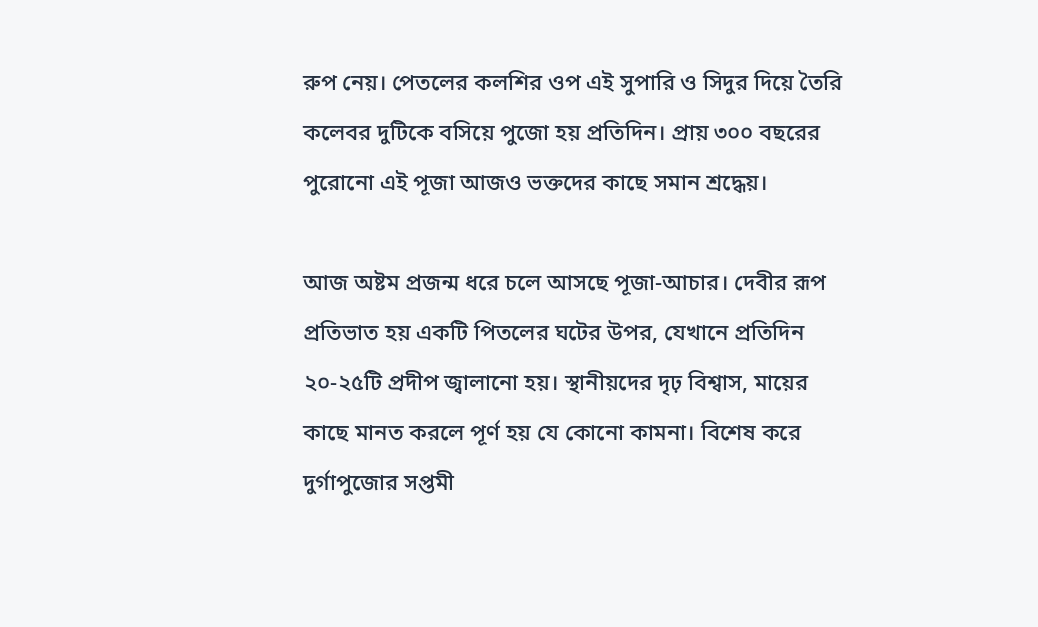রুপ নেয়। পেতলের কলশির ওপ এই সুপারি ও সিদুর দিয়ে তৈরি কলেবর দুটিকে বসিয়ে পুজো হয় প্রতিদিন। প্রায় ৩০০ বছরের পুরোনো এই পূজা আজও ভক্তদের কাছে সমান শ্রদ্ধেয়।

আজ অষ্টম প্রজন্ম ধরে চলে আসছে পূজা-আচার। দেবীর রূপ প্রতিভাত হয় একটি পিতলের ঘটের উপর, যেখানে প্রতিদিন ২০-২৫টি প্রদীপ জ্বালানো হয়। স্থানীয়দের দৃঢ় বিশ্বাস, মায়ের কাছে মানত করলে পূর্ণ হয় যে কোনো কামনা। বিশেষ করে দুর্গাপুজোর সপ্তমী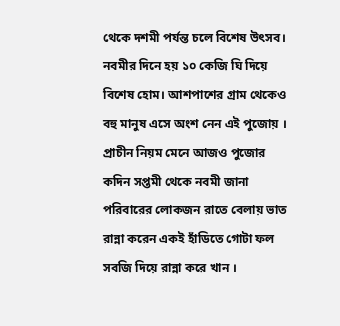থেকে দশমী পর্যন্ত চলে বিশেষ উৎসব। নবমীর দিনে হয় ১০ কেজি ঘি দিয়ে বিশেষ হোম। আশপাশের গ্রাম থেকেও বহু মানুষ এসে অংশ নেন এই পুজোয় । প্রাচীন নিয়ম মেনে আজও পুজোর কদিন সপ্তমী থেকে নবমী জানা পরিবারের লোকজন রাতে বেলায় ভাত রান্না করেন একই হাঁডিতে গোটা ফল সবজি দিয়ে রান্না করে খান ।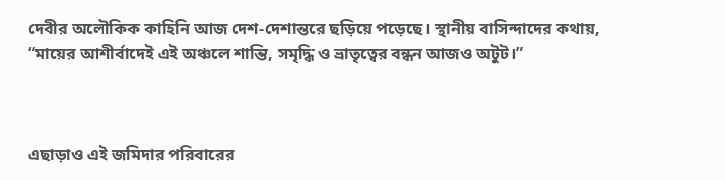দেবীর অলৌকিক কাহিনি আজ দেশ-দেশান্তরে ছড়িয়ে পড়েছে। স্থানীয় বাসিন্দাদের কথায়, “মায়ের আশীর্বাদেই এই অঞ্চলে শান্তি, সমৃদ্ধি ও ভ্রাতৃত্বের বন্ধন আজও অটুট।”



এছাড়াও এই জমিদার পরিবারের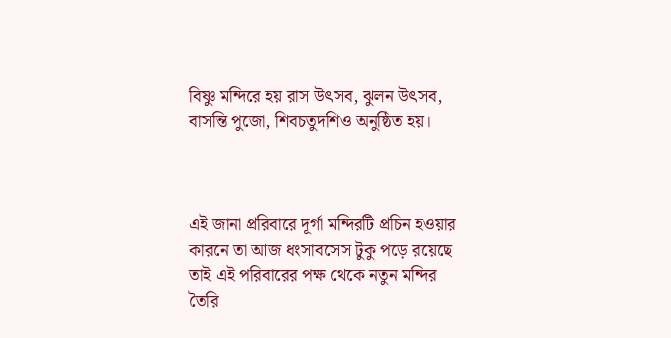বিষ্ণু মন্দিরে হয় রাস উৎসব, ঝুলন উৎসব, বাসন্তি পুজো, শিবচতুদশিও অনুষ্ঠিত হয়।



এই জানা প্ররিবারে দূর্গা মন্দিরটি প্রচিন হওয়ার কারনে তা আজ ধংসাবসেস টুকু পড়ে রয়েছে তাই এই পরিবারের পক্ষ থেকে নতুন মন্দির তৈরি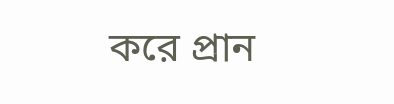করে প্রান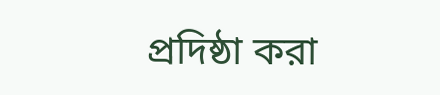প্রদিষ্ঠা করা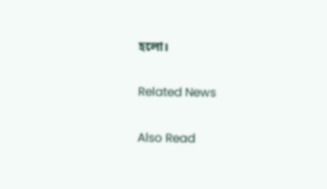হলো।

Related News

Also Read